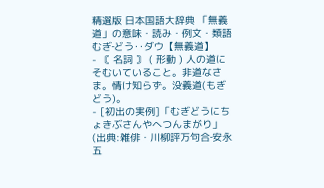精選版 日本国語大辞典 「無義道」の意味・読み・例文・類語
むぎ‐どう‥ダウ【無義道】
- 〘 名詞 〙 ( 形動 ) 人の道にそむいていること。非道なさま。情け知らず。没義道(もぎどう)。
- [初出の実例]「むぎどうにちょきぶさんやへつんまがり」(出典:雑俳・川柳評万句合‐安永五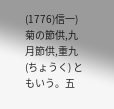(1776)信一)
菊の節供,九月節供,重九 (ちょうく) ともいう。五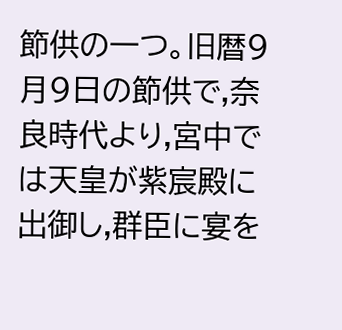節供の一つ。旧暦9月9日の節供で,奈良時代より,宮中では天皇が紫宸殿に出御し,群臣に宴を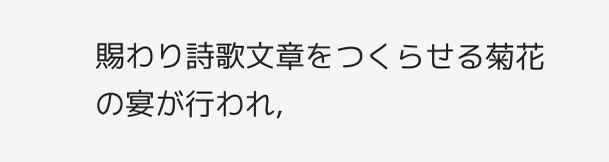賜わり詩歌文章をつくらせる菊花の宴が行われ,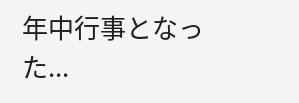年中行事となった...